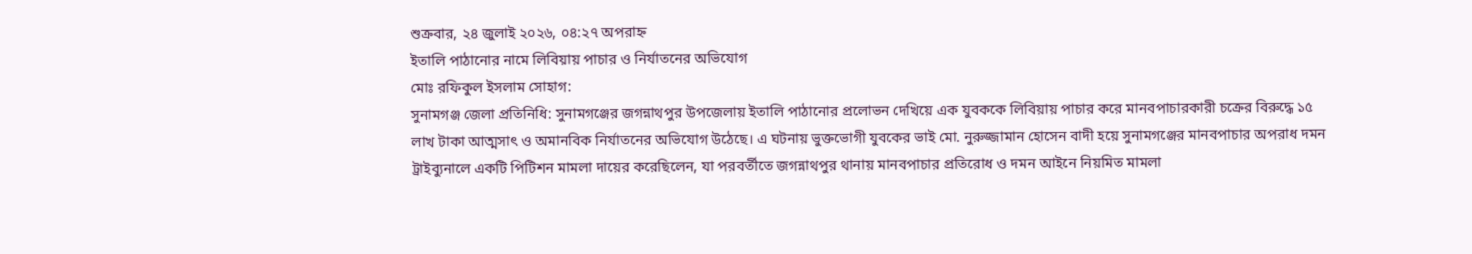শুক্রবার, ২৪ জুলাই ২০২৬, ০৪:২৭ অপরাহ্ন
ইতালি পাঠানোর নামে লিবিয়ায় পাচার ও নির্যাতনের অভিযোগ
মোঃ রফিকুল ইসলাম সোহাগ:
সুনামগঞ্জ জেলা প্রতিনিধি: সুনামগঞ্জের জগন্নাথপুর উপজেলায় ইতালি পাঠানোর প্রলোভন দেখিয়ে এক যুবককে লিবিয়ায় পাচার করে মানবপাচারকারী চক্রের বিরুদ্ধে ১৫ লাখ টাকা আত্মসাৎ ও অমানবিক নির্যাতনের অভিযোগ উঠেছে। এ ঘটনায় ভুক্তভোগী যুবকের ভাই মো. নুরুজ্জামান হোসেন বাদী হয়ে সুনামগঞ্জের মানবপাচার অপরাধ দমন ট্রাইব্যুনালে একটি পিটিশন মামলা দায়ের করেছিলেন, যা পরবর্তীতে জগন্নাথপুর থানায় মানবপাচার প্রতিরোধ ও দমন আইনে নিয়মিত মামলা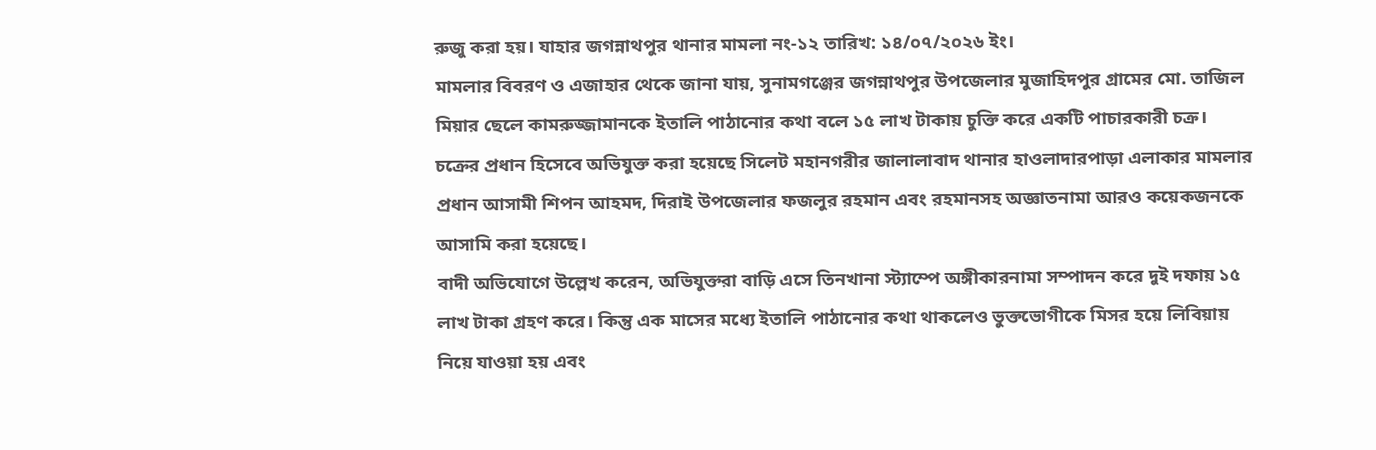রুজু করা হয়। যাহার জগন্নাথপুর থানার মামলা নং-১২ তারিখ: ১৪/০৭/২০২৬ ইং।
মামলার বিবরণ ও এজাহার থেকে জানা যায়, সুনামগঞ্জের জগন্নাথপুর উপজেলার মুজাহিদপুর গ্রামের মো. তাজিল মিয়ার ছেলে কামরুজ্জামানকে ইতালি পাঠানোর কথা বলে ১৫ লাখ টাকায় চুক্তি করে একটি পাচারকারী চক্র। চক্রের প্রধান হিসেবে অভিযুক্ত করা হয়েছে সিলেট মহানগরীর জালালাবাদ থানার হাওলাদারপাড়া এলাকার মামলার প্রধান আসামী শিপন আহমদ, দিরাই উপজেলার ফজলুর রহমান এবং রহমানসহ অজ্ঞাতনামা আরও কয়েকজনকে আসামি করা হয়েছে।
বাদী অভিযোগে উল্লেখ করেন, অভিযুক্তরা বাড়ি এসে তিনখানা স্ট্যাম্পে অঙ্গীকারনামা সম্পাদন করে দুই দফায় ১৫ লাখ টাকা গ্রহণ করে। কিন্তু এক মাসের মধ্যে ইতালি পাঠানোর কথা থাকলেও ভুক্তভোগীকে মিসর হয়ে লিবিয়ায় নিয়ে যাওয়া হয় এবং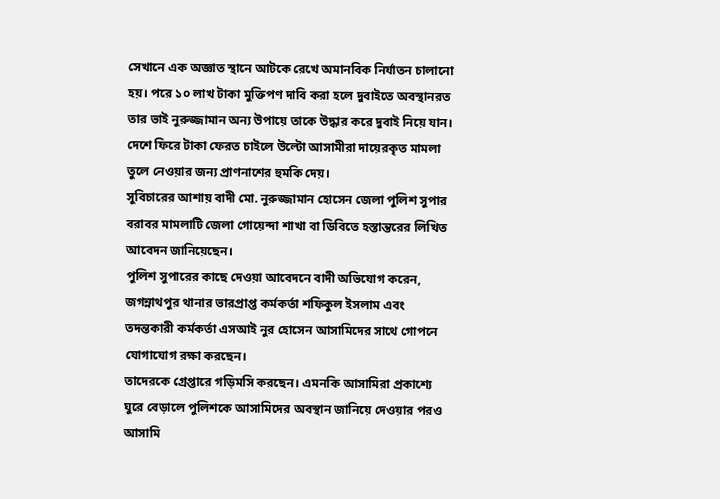সেখানে এক অজ্ঞাত স্থানে আটকে রেখে অমানবিক নির্যাতন চালানো হয়। পরে ১০ লাখ টাকা মুক্তিপণ দাবি করা হলে দুবাইতে অবস্থানরত তার ভাই নুরুজ্জামান অন্য উপায়ে তাকে উদ্ধার করে দুবাই নিয়ে যান। দেশে ফিরে টাকা ফেরত চাইলে উল্টো আসামীরা দায়েরকৃত মামলা তুলে নেওয়ার জন্য প্রাণনাশের হুমকি দেয়।
সুবিচারের আশায় বাদী মো. নুরুজ্জামান হোসেন জেলা পুলিশ সুপার বরাবর মামলাটি জেলা গোয়েন্দা শাখা বা ডিবিতে হস্তান্তরের লিখিত আবেদন জানিয়েছেন।
পুলিশ সুপারের কাছে দেওয়া আবেদনে বাদী অভিযোগ করেন, জগন্নাথপুর থানার ভারপ্রাপ্ত কর্মকর্তা শফিকুল ইসলাম এবং তদন্তকারী কর্মকর্তা এসআই নুর হোসেন আসামিদের সাথে গোপনে যোগাযোগ রক্ষা করছেন।
তাদেরকে গ্রেপ্তারে গড়িমসি করছেন। এমনকি আসামিরা প্রকাশ্যে ঘুরে বেড়ালে পুলিশকে আসামিদের অবস্থান জানিয়ে দেওয়ার পরও আসামি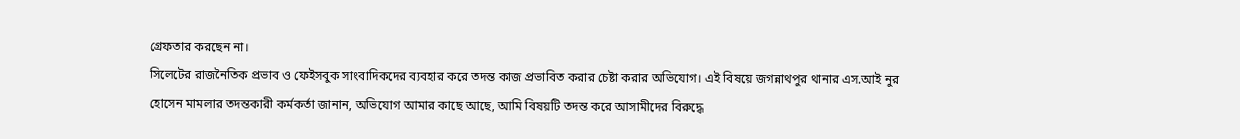গ্রেফতার করছেন না।
সিলেটের রাজনৈতিক প্রভাব ও ফেইসবুক সাংবাদিকদের ব্যবহার করে তদন্ত কাজ প্রভাবিত করার চেষ্টা করার অভিযোগ। এই বিষয়ে জগন্নাথপুর থানার এস.আই নুর হোসেন মামলার তদন্তকারী কর্মকর্তা জানান, অভিযোগ আমার কাছে আছে, আমি বিষয়টি তদন্ত করে আসামীদের বিরুদ্ধে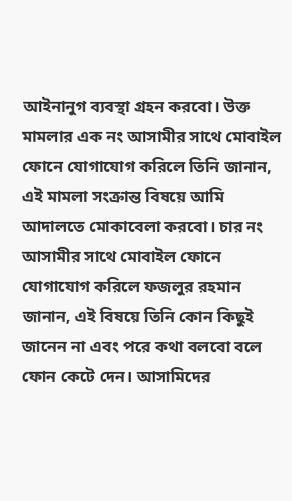আইনানুগ ব্যবস্থা গ্রহন করবো। উক্ত মামলার এক নং আসামীর সাথে মোবাইল ফোনে যোগাযোগ করিলে তিনি জানান, এই মামলা সংক্রান্ত বিষয়ে আমি আদালতে মোকাবেলা করবো। চার নং আসামীর সাথে মোবাইল ফোনে যোগাযোগ করিলে ফজলুর রহমান জানান, এই বিষয়ে তিনি কোন কিছুই জানেন না এবং পরে কথা বলবো বলে ফোন কেটে দেন। আসামিদের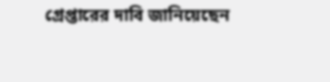গ্রেপ্তারের দাবি জানিয়েছেন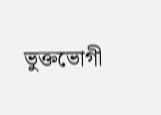ভুক্তভোগী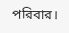পরিবার।